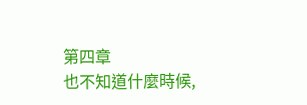第四章
也不知道什麼時候,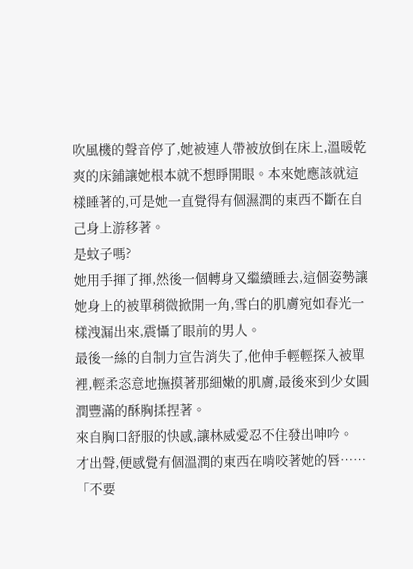吹風機的聲音停了,她被連人帶被放倒在床上,溫暖乾爽的床鋪讓她根本就不想睜開眼。本來她應該就這樣睡著的,可是她一直覺得有個濕潤的東西不斷在自己身上游移著。
是蚊子嗎?
她用手揮了揮,然後一個轉身又繼續睡去,這個姿勢讓她身上的被單稍微掀開一角,雪白的肌膚宛如春光一樣洩漏出來,震懾了眼前的男人。
最後一絲的自制力宣告消失了,他伸手輕輕探入被單裡,輕柔恣意地撫摸著那細嫩的肌膚,最後來到少女圓潤豐滿的酥胸揉捏著。
來自胸口舒服的快感,讓林威愛忍不住發出呻吟。
才出聲,便感覺有個溫潤的東西在啃咬著她的唇……
「不要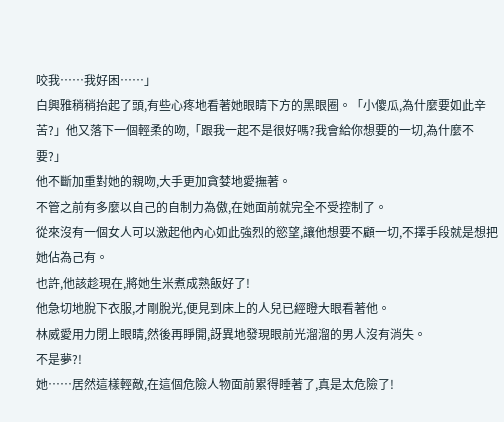咬我……我好困……」
白興雅稍稍抬起了頭,有些心疼地看著她眼睛下方的黑眼圈。「小傻瓜,為什麼要如此辛苦?」他又落下一個輕柔的吻,「跟我一起不是很好嗎?我會給你想要的一切,為什麼不要?」
他不斷加重對她的親吻,大手更加貪婪地愛撫著。
不管之前有多麼以自己的自制力為傲,在她面前就完全不受控制了。
從來沒有一個女人可以激起他內心如此強烈的慾望,讓他想要不顧一切,不擇手段就是想把她佔為己有。
也許,他該趁現在,將她生米煮成熟飯好了!
他急切地脫下衣服,才剛脫光,便見到床上的人兒已經瞪大眼看著他。
林威愛用力閉上眼睛,然後再睜開,訝異地發現眼前光溜溜的男人沒有消失。
不是夢?!
她……居然這樣輕敵,在這個危險人物面前累得睡著了,真是太危險了!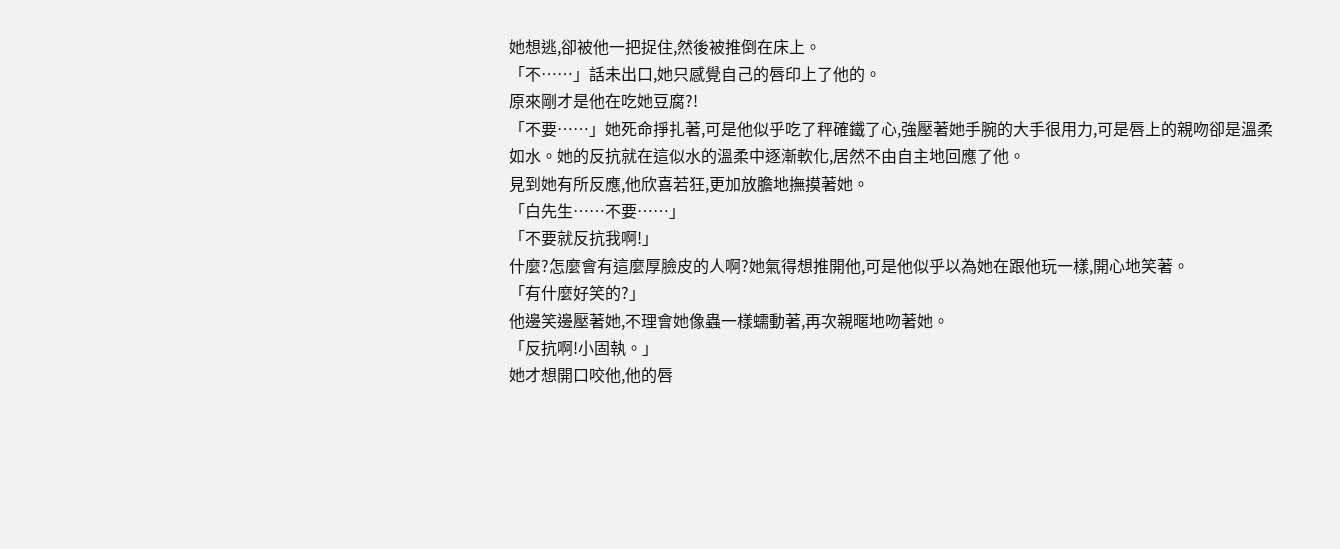她想逃,卻被他一把捉住,然後被推倒在床上。
「不……」話未出口,她只感覺自己的唇印上了他的。
原來剛才是他在吃她豆腐?!
「不要……」她死命掙扎著,可是他似乎吃了秤確鐵了心,強壓著她手腕的大手很用力,可是唇上的親吻卻是溫柔如水。她的反抗就在這似水的溫柔中逐漸軟化,居然不由自主地回應了他。
見到她有所反應,他欣喜若狂,更加放膽地撫摸著她。
「白先生……不要……」
「不要就反抗我啊!」
什麼?怎麼會有這麼厚臉皮的人啊?她氣得想推開他,可是他似乎以為她在跟他玩一樣,開心地笑著。
「有什麼好笑的?」
他邊笑邊壓著她,不理會她像蟲一樣蠕動著,再次親暱地吻著她。
「反抗啊!小固執。」
她才想開口咬他,他的唇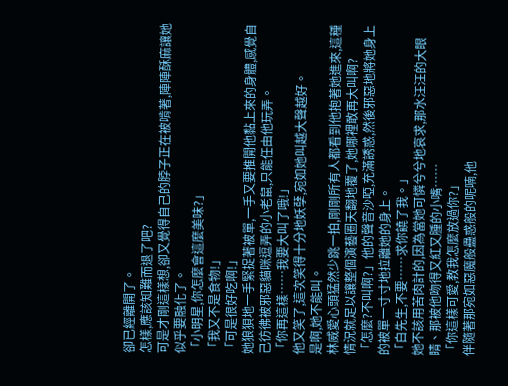卻已經離開了。
怎樣,應該知難而退了吧?
可是才剛這樣想,卻又覺得自己的脖子正在被啃著,陣陣酥麻讓她似乎要融化了。
「小明星,你怎麼會這麼美味?」
「我又不是食物!」
「可是很好吃啊!」
她狼狽地一手緊捉著被單,一手又要推開他黏上來的身體,感覺自己彷彿被邪惡貓咪逗弄的小老鼠,只能任由他玩弄。
「你再這樣……我要大叫了哦!」
他又笑了,這次笑得十分地妖孽,宛如她叫越大聲越好。
是啊,她不能叫。
林威愛心頭猛然少跳一拍,剛剛所有人都看到他抱著她進來,這種情況就足以讓整個演藝圈天翻地覆了,她哪裡敢再大叫啊?
「怎麼?不叫啊?」他的聲音沙啞,充滿誘惑,然後邪惡地將她身上的被單一寸寸地拉離她的身上。
「白先生,不要……求你饒了我。」
她不該用苦肉計的,因為當她可憐兮兮地哀求,那水汪汪的大眼睛、那被他吻得又紅又腫的小嘴……
「你這樣可愛,教我怎麼放過你?」
伴隨著那宛如惡魔般蠱惑般的呢喃,他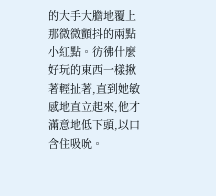的大手大膽地覆上那微微顫抖的兩點小紅點。彷彿什麼好玩的東西一樣揪著輕扯著,直到她敏感地直立起來,他才滿意地低下頭,以口含住吸吮。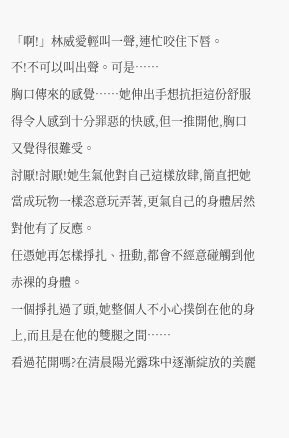「啊!」林威愛輕叫一聲,連忙咬住下唇。
不!不可以叫出聲。可是……
胸口傳來的感覺……她伸出手想抗拒這份舒服得令人感到十分罪惡的快感,但一推開他,胸口又覺得很難受。
討厭!討厭!她生氣他對自己這樣放肆,簡直把她當成玩物一樣恣意玩弄著,更氣自己的身體居然對他有了反應。
任憑她再怎樣掙扎、扭動,都會不經意碰觸到他赤裸的身體。
一個掙扎過了頭,她整個人不小心撲倒在他的身上,而且是在他的雙腿之間……
看過花開嗎?在清晨陽光露珠中逐漸綻放的美麗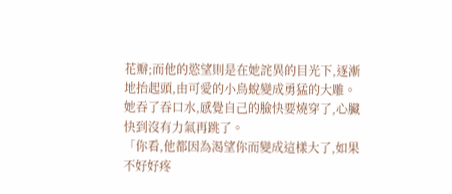花瓣;而他的慾望則是在她詫異的目光下,逐漸地抬起頭,由可愛的小鳥蛻變成勇猛的大雕。
她吞了吞口水,感覺自己的臉快要燒穿了,心臟快到沒有力氣再跳了。
「你看,他都因為渴望你而變成這樣大了,如果不好好疼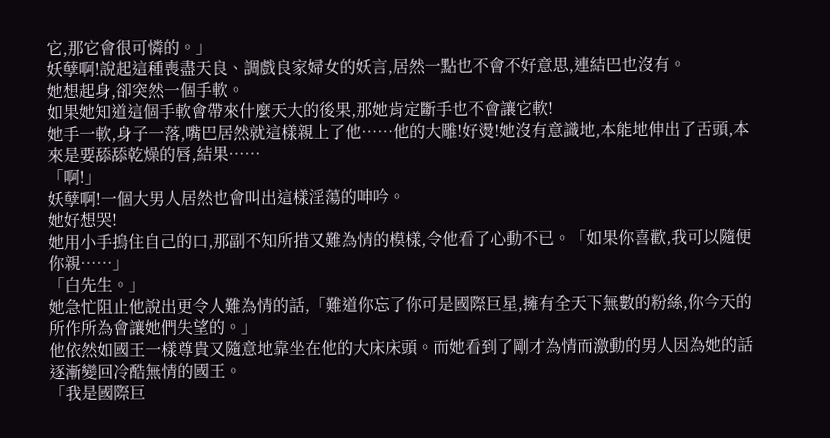它,那它會很可憐的。」
妖孽啊!說起這種喪盡天良、調戲良家婦女的妖言,居然一點也不會不好意思,連結巴也沒有。
她想起身,卻突然一個手軟。
如果她知道這個手軟會帶來什麼天大的後果,那她肯定斷手也不會讓它軟!
她手一軟,身子一落,嘴巴居然就這樣親上了他……他的大雕!好燙!她沒有意識地,本能地伸出了舌頭,本來是要舔舔乾燥的唇,結果……
「啊!」
妖孽啊!一個大男人居然也會叫出這樣淫蕩的呻吟。
她好想哭!
她用小手摀住自己的口,那副不知所措又難為情的模樣,令他看了心動不已。「如果你喜歡,我可以隨便你親……」
「白先生。」
她急忙阻止他說出更令人難為情的話,「難道你忘了你可是國際巨星,擁有全天下無數的粉絲,你今天的所作所為會讓她們失望的。」
他依然如國王一樣尊貴又隨意地靠坐在他的大床床頭。而她看到了剛才為情而激動的男人因為她的話逐漸變回冷酷無情的國王。
「我是國際巨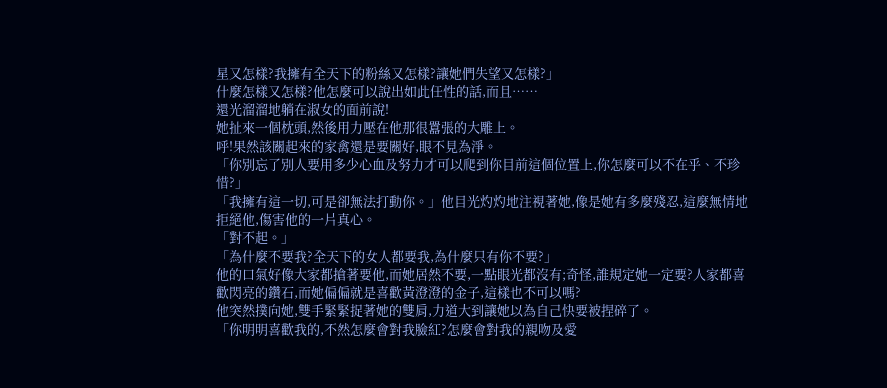星又怎樣?我擁有全天下的粉絲又怎樣?讓她們失望又怎樣?」
什麼怎樣又怎樣?他怎麼可以說出如此任性的話,而且……
還光溜溜地躺在淑女的面前說!
她扯來一個枕頭,然後用力壓在他那很囂張的大雕上。
呼!果然該關起來的家禽還是要關好,眼不見為淨。
「你別忘了別人要用多少心血及努力才可以爬到你目前這個位置上,你怎麼可以不在乎、不珍惜?」
「我擁有這一切,可是卻無法打動你。」他目光灼灼地注視著她,像是她有多麼殘忍,這麼無情地拒絕他,傷害他的一片真心。
「對不起。」
「為什麼不要我?全天下的女人都要我,為什麼只有你不要?」
他的口氣好像大家都搶著要他,而她居然不要,一點眼光都沒有;奇怪,誰規定她一定要?人家都喜歡閃亮的鑽石,而她偏偏就是喜歡黃澄澄的金子,這樣也不可以嗎?
他突然撲向她,雙手緊緊捉著她的雙肩,力道大到讓她以為自己快要被捏碎了。
「你明明喜歡我的,不然怎麼會對我臉紅?怎麼會對我的親吻及愛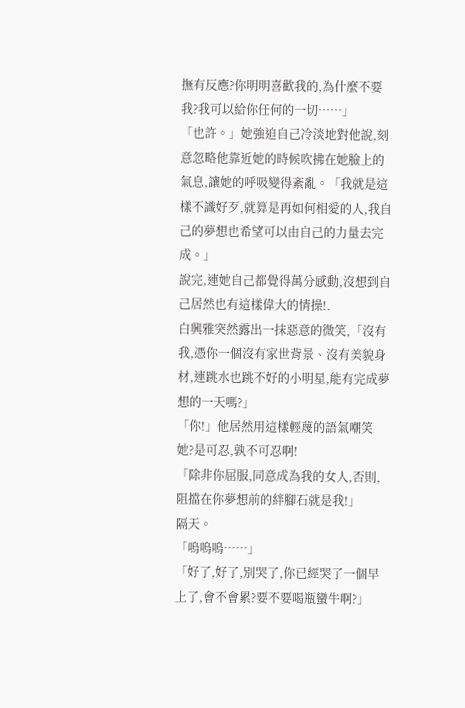撫有反應?你明明喜歡我的,為什麼不要我?我可以給你任何的一切……」
「也許。」她強迫自己冷淡地對他說,刻意忽略他靠近她的時候吹拂在她臉上的氣息,讓她的呼吸變得紊亂。「我就是這樣不識好歹,就算是再如何相愛的人,我自己的夢想也希望可以由自己的力量去完成。」
說完,連她自己都覺得萬分感動,沒想到自己居然也有這樣偉大的情操!.
白興雅突然露出一抹惡意的微笑,「沒有我,憑你一個沒有家世背景、沒有美貌身材,連跳水也跳不好的小明星,能有完成夢想的一天嗎?」
「你!」他居然用這樣輕蔑的語氣嘲笑她?是可忍,孰不可忍啊!
「除非你屈服,同意成為我的女人,否則,阻擋在你夢想前的絆腳石就是我!」
隔天。
「嗚嗚嗚……」
「好了,好了,別哭了,你已經哭了一個早上了,會不會累?要不要喝瓶蠻牛啊?」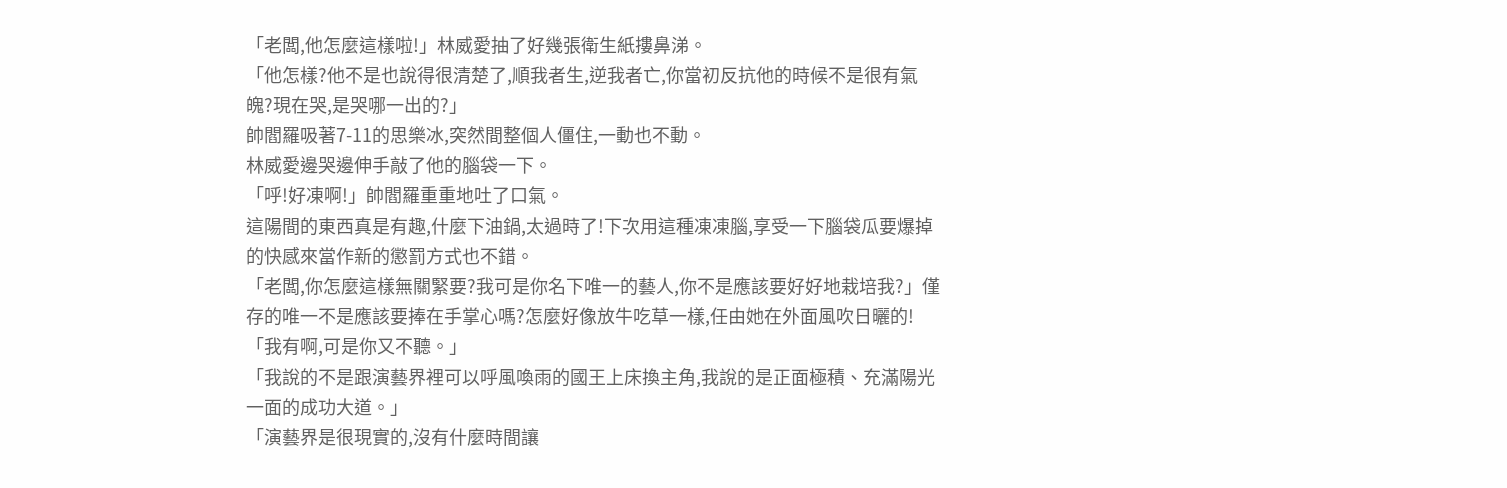「老闆,他怎麼這樣啦!」林威愛抽了好幾張衛生紙摟鼻涕。
「他怎樣?他不是也說得很清楚了,順我者生,逆我者亡,你當初反抗他的時候不是很有氣魄?現在哭,是哭哪一出的?」
帥閻羅吸著7-11的思樂冰,突然間整個人僵住,一動也不動。
林威愛邊哭邊伸手敲了他的腦袋一下。
「呼!好凍啊!」帥閻羅重重地吐了口氣。
這陽間的東西真是有趣,什麼下油鍋,太過時了!下次用這種凍凍腦,享受一下腦袋瓜要爆掉的快感來當作新的懲罰方式也不錯。
「老闆,你怎麼這樣無關緊要?我可是你名下唯一的藝人,你不是應該要好好地栽培我?」僅存的唯一不是應該要捧在手掌心嗎?怎麼好像放牛吃草一樣,任由她在外面風吹日曬的!
「我有啊,可是你又不聽。」
「我說的不是跟演藝界裡可以呼風喚雨的國王上床換主角,我說的是正面極積、充滿陽光一面的成功大道。」
「演藝界是很現實的,沒有什麼時間讓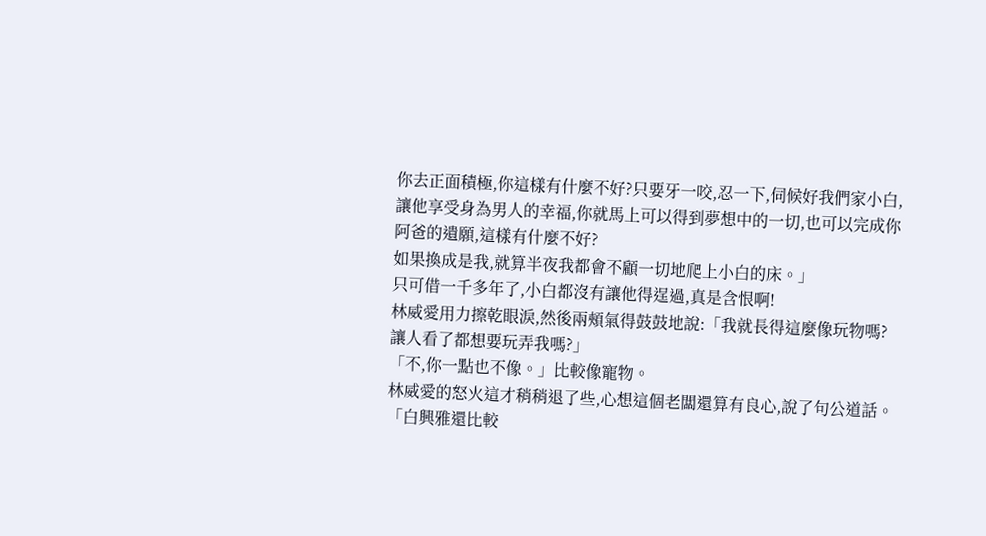你去正面積極,你這樣有什麼不好?只要牙一咬,忍一下,伺候好我們家小白,讓他享受身為男人的幸福,你就馬上可以得到夢想中的一切,也可以完成你阿爸的遺願,這樣有什麼不好?
如果換成是我,就算半夜我都會不顧一切地爬上小白的床。」
只可借一千多年了,小白都沒有讓他得逞過,真是含恨啊!
林威愛用力擦乾眼淚,然後兩頰氣得鼓鼓地說:「我就長得這麼像玩物嗎?讓人看了都想要玩弄我嗎?」
「不,你一點也不像。」比較像寵物。
林威愛的怒火這才稍稍退了些,心想這個老闆還算有良心,說了句公道話。
「白興雅還比較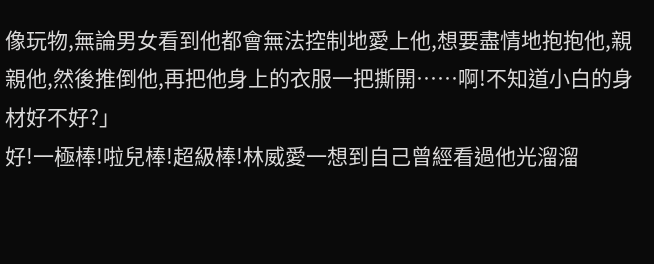像玩物,無論男女看到他都會無法控制地愛上他,想要盡情地抱抱他,親親他,然後推倒他,再把他身上的衣服一把撕開……啊!不知道小白的身材好不好?」
好!一極棒!啦兒棒!超級棒!林威愛一想到自己曾經看過他光溜溜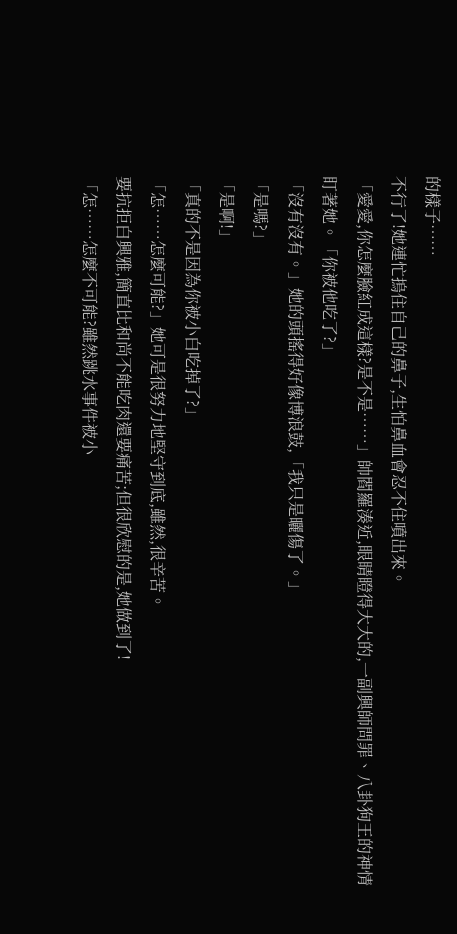的樣子……
不行了!她連忙摀住自己的鼻子,生怕鼻血會忍不住噴出來。
「愛愛,你怎麼臉紅成這樣?是不是……」帥閻羅湊近,眼睛瞪得大大的,一副興師問罪、八卦狗王的神情盯著她。「你被他吃了?」
「沒有沒有。」她的頭搖得好像博浪鼓,「我只是曬傷了。」
「是嗎?」
「是啊!」
「真的不是因為你被小白吃掉了?」
「怎……怎麼可能?」她可是很努力地堅守到底,雖然,很辛苦。
要抗拒白興雅,簡直比和尚不能吃肉還要痛苦;但很欣慰的是,她做到了!
「怎……怎麼不可能?雖然跳水事件被小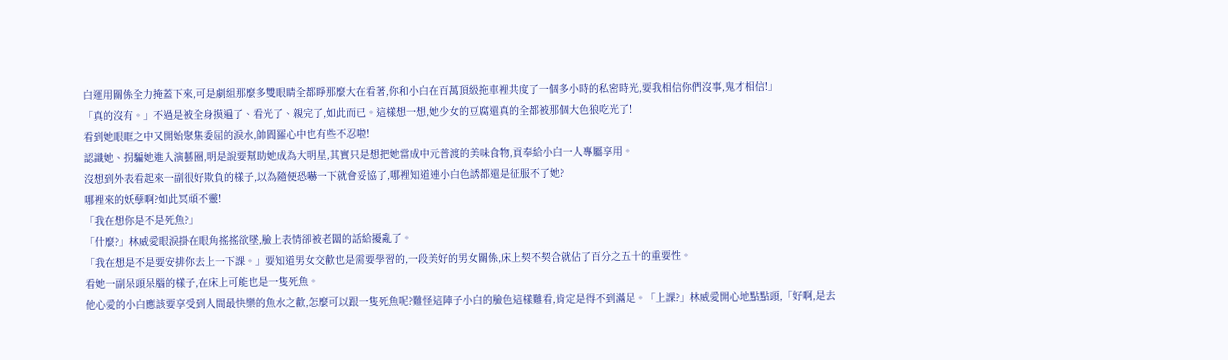白運用關係全力掩蓋下來,可是劇組那麼多雙眼睛全都睜那麼大在看著,你和小白在百萬頂級拖車裡共度了一個多小時的私密時光,要我相信你們沒事,鬼才相信!」
「真的沒有。」不過是被全身摸遍了、看光了、親完了,如此而已。這樣想一想,她少女的豆腐還真的全都被那個大色狼吃光了!
看到她眼眶之中又開始聚集委屈的淚水,帥閻羅心中也有些不忍啦!
認識她、拐騙她進入演藝圈,明是說要幫助她成為大明星,其實只是想把她當成中元普渡的美味食物,貢奉給小白一人專屬享用。
沒想到外表看起來一副很好欺負的樣子,以為隨便恐嚇一下就會妥協了,哪裡知道連小白色誘都還是征服不了她?
哪裡來的妖孽啊?如此冥頑不靈!
「我在想你是不是死魚?」
「什麼?」林威愛眼淚掛在眼角搖搖欲墜,臉上表情卻被老闆的話給擾亂了。
「我在想是不是要安排你去上一下課。」要知道男女交歡也是需要學習的,一段美好的男女關係,床上契不契合就佔了百分之五十的重要性。
看她一副呆頭呆腦的樣子,在床上可能也是一隻死魚。
他心愛的小白應該要享受到人間最快樂的魚水之歡,怎麼可以跟一隻死魚呢?難怪這陣子小白的臉色這樣難看,肯定是得不到滿足。「上課?」林威愛開心地點點頭,「好啊,是去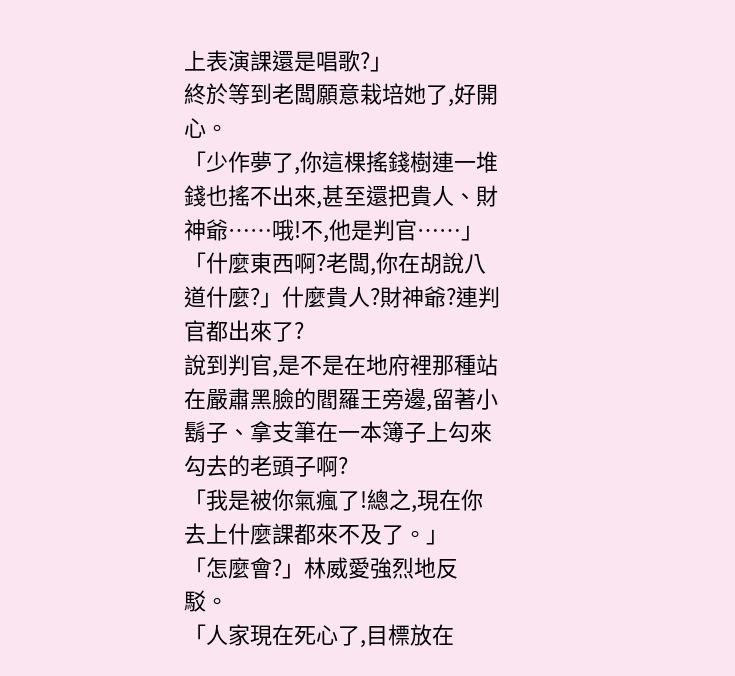上表演課還是唱歌?」
終於等到老闆願意栽培她了,好開心。
「少作夢了,你這棵搖錢樹連一堆錢也搖不出來,甚至還把貴人、財神爺……哦!不,他是判官……」
「什麼東西啊?老闆,你在胡說八道什麼?」什麼貴人?財神爺?連判官都出來了?
說到判官,是不是在地府裡那種站在嚴肅黑臉的閻羅王旁邊,留著小鬍子、拿支筆在一本簿子上勾來勾去的老頭子啊?
「我是被你氣瘋了!總之,現在你去上什麼課都來不及了。」
「怎麼會?」林威愛強烈地反駁。
「人家現在死心了,目標放在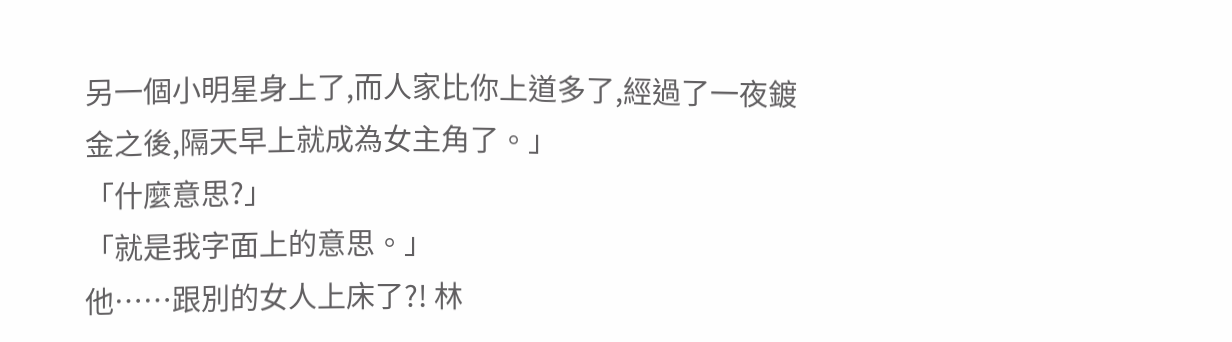另一個小明星身上了,而人家比你上道多了,經過了一夜鍍金之後,隔天早上就成為女主角了。」
「什麼意思?」
「就是我字面上的意思。」
他……跟別的女人上床了?! 林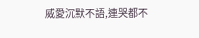威愛沉默不語,連哭都不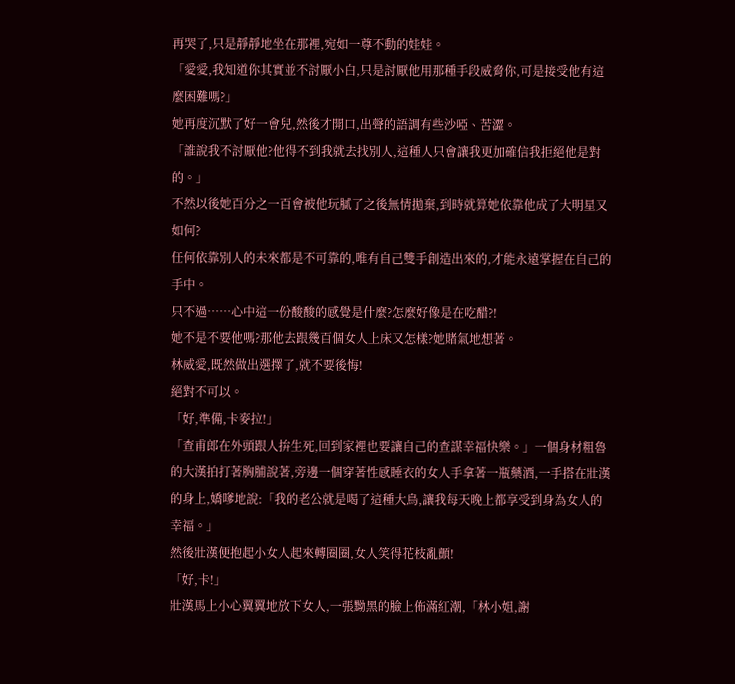再哭了,只是靜靜地坐在那裡,宛如一尊不動的娃娃。
「愛愛,我知道你其實並不討厭小白,只是討厭他用那種手段威脅你,可是接受他有這麼困難嗎?」
她再度沉默了好一會兒,然後才開口,出聲的語調有些沙啞、苦澀。
「誰說我不討厭他?他得不到我就去找別人,這種人只會讓我更加確信我拒絕他是對的。」
不然以後她百分之一百會被他玩膩了之後無情拋棄,到時就算她依靠他成了大明星又如何?
任何依靠別人的未來都是不可靠的,唯有自己雙手創造出來的,才能永遠掌握在自己的手中。
只不過……心中這一份酸酸的感覺是什麼?怎麼好像是在吃醋?!
她不是不要他嗎?那他去跟幾百個女人上床又怎樣?她賭氣地想著。
林威愛,既然做出選擇了,就不要後悔!
絕對不可以。
「好,準備,卡麥拉!」
「查甫郎在外頭跟人拚生死,回到家裡也要讓自己的查謀幸福快樂。」一個身材粗魯的大漢拍打著胸脯說著,旁邊一個穿著性感睡衣的女人手拿著一瓶藥酒,一手搭在壯漢的身上,嬌嗲地說:「我的老公就是喝了這種大鳥,讓我每天晚上都享受到身為女人的幸福。」
然後壯漢便抱起小女人起來轉圈圈,女人笑得花枝亂顫!
「好,卡!」
壯漢馬上小心翼翼地放下女人,一張黝黑的臉上佈滿紅潮,「林小姐,謝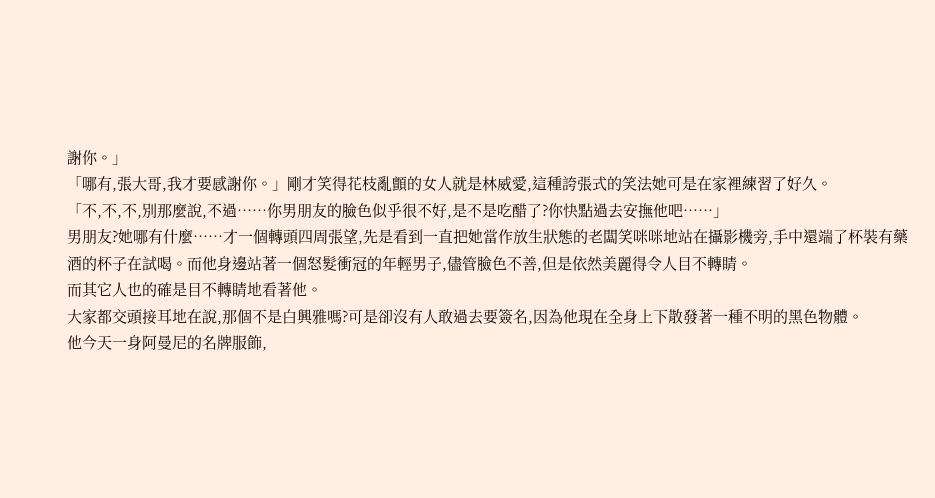謝你。」
「哪有,張大哥,我才要感謝你。」剛才笑得花枝亂顫的女人就是林威愛,這種誇張式的笑法她可是在家裡練習了好久。
「不,不,不,別那麼說,不過……你男朋友的臉色似乎很不好,是不是吃醋了?你快點過去安撫他吧……」
男朋友?她哪有什麼……才一個轉頭四周張望,先是看到一直把她當作放生狀態的老闆笑咪咪地站在攝影機旁,手中還端了杯裝有藥酒的杯子在試喝。而他身邊站著一個怒髮衝冠的年輕男子,儘管臉色不善,但是依然美麗得令人目不轉睛。
而其它人也的確是目不轉睛地看著他。
大家都交頭接耳地在說,那個不是白興雅嗎?可是卻沒有人敢過去要簽名,因為他現在全身上下散發著一種不明的黑色物體。
他今天一身阿曼尼的名牌服飾,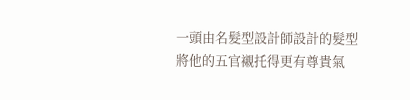一頭由名髮型設計師設計的髮型將他的五官襯托得更有尊貴氣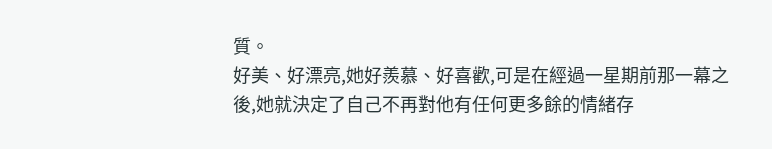質。
好美、好漂亮,她好羨慕、好喜歡,可是在經過一星期前那一幕之後,她就決定了自己不再對他有任何更多餘的情緒存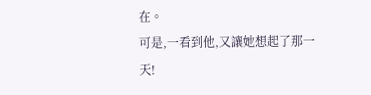在。
可是,一看到他,又讓她想起了那一天!